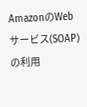AmazonのWebサービス(SOAP)の利用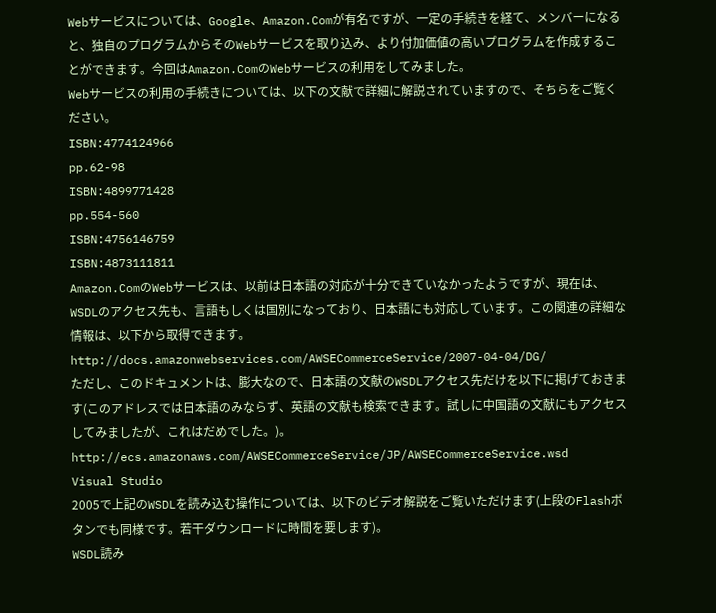Webサービスについては、Google、Amazon.Comが有名ですが、一定の手続きを経て、メンバーになると、独自のプログラムからそのWebサービスを取り込み、より付加価値の高いプログラムを作成することができます。今回はAmazon.ComのWebサービスの利用をしてみました。
Webサービスの利用の手続きについては、以下の文献で詳細に解説されていますので、そちらをご覧ください。
ISBN:4774124966
pp.62-98
ISBN:4899771428
pp.554-560
ISBN:4756146759
ISBN:4873111811
Amazon.ComのWebサービスは、以前は日本語の対応が十分できていなかったようですが、現在は、WSDLのアクセス先も、言語もしくは国別になっており、日本語にも対応しています。この関連の詳細な情報は、以下から取得できます。
http://docs.amazonwebservices.com/AWSECommerceService/2007-04-04/DG/
ただし、このドキュメントは、膨大なので、日本語の文献のWSDLアクセス先だけを以下に掲げておきます(このアドレスでは日本語のみならず、英語の文献も検索できます。試しに中国語の文献にもアクセスしてみましたが、これはだめでした。)。
http://ecs.amazonaws.com/AWSECommerceService/JP/AWSECommerceService.wsd
Visual Studio
2005で上記のWSDLを読み込む操作については、以下のビデオ解説をご覧いただけます(上段のFlashボタンでも同様です。若干ダウンロードに時間を要します)。
WSDL読み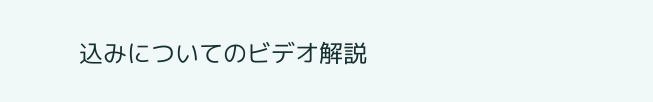込みについてのビデオ解説